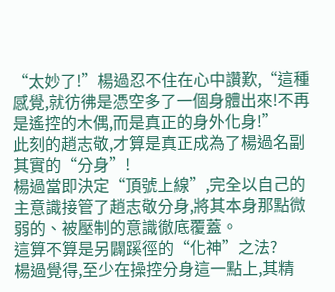“太妙了!”楊過忍不住在心中讚歎,“這種感覺,就彷彿是憑空多了一個身體出來!不再是遙控的木偶,而是真正的身外化身!”
此刻的趙志敬,才算是真正成為了楊過名副其實的“分身”!
楊過當即決定“頂號上線”,完全以自己的主意識接管了趙志敬分身,將其本身那點微弱的、被壓制的意識徹底覆蓋。
這算不算是另闢蹊徑的“化神”之法?
楊過覺得,至少在操控分身這一點上,其精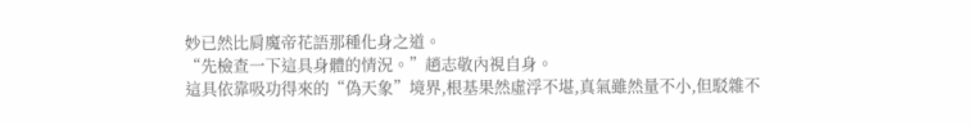妙已然比肩魔帝花語那種化身之道。
“先檢查一下這具身體的情況。”趙志敬內視自身。
這具依靠吸功得來的“偽天象”境界,根基果然虛浮不堪,真氣雖然量不小,但駁雜不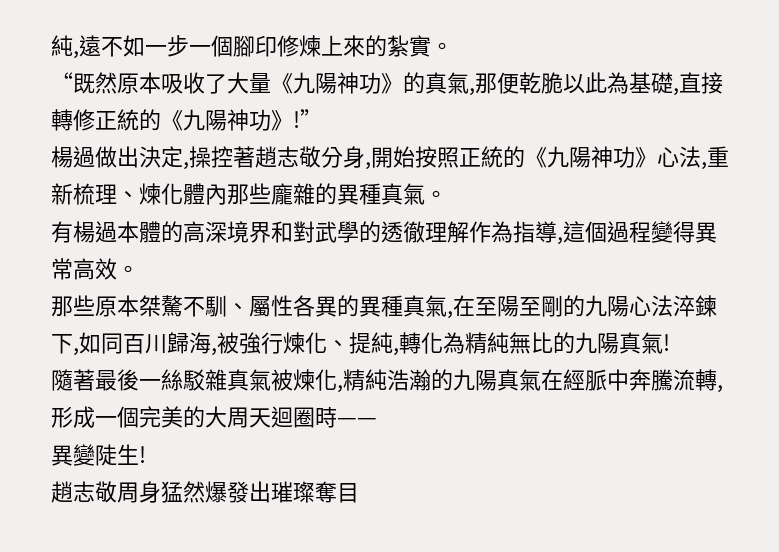純,遠不如一步一個腳印修煉上來的紮實。
“既然原本吸收了大量《九陽神功》的真氣,那便乾脆以此為基礎,直接轉修正統的《九陽神功》!”
楊過做出決定,操控著趙志敬分身,開始按照正統的《九陽神功》心法,重新梳理、煉化體內那些龐雜的異種真氣。
有楊過本體的高深境界和對武學的透徹理解作為指導,這個過程變得異常高效。
那些原本桀驁不馴、屬性各異的異種真氣,在至陽至剛的九陽心法淬鍊下,如同百川歸海,被強行煉化、提純,轉化為精純無比的九陽真氣!
隨著最後一絲駁雜真氣被煉化,精純浩瀚的九陽真氣在經脈中奔騰流轉,形成一個完美的大周天迴圈時——
異變陡生!
趙志敬周身猛然爆發出璀璨奪目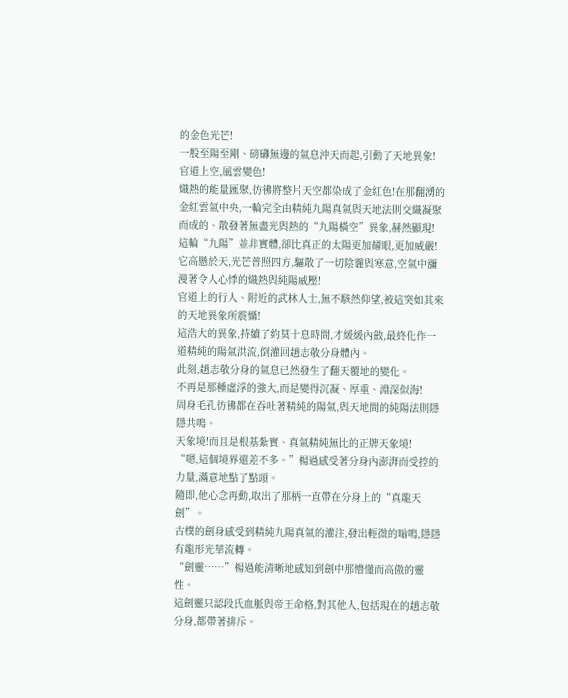的金色光芒!
一股至陽至剛、磅礴無邊的氣息沖天而起,引動了天地異象!
官道上空,風雲變色!
熾熱的能量匯聚,彷彿將整片天空都染成了金紅色!在那翻湧的金紅雲氣中央,一輪完全由精純九陽真氣與天地法則交織凝聚而成的、散發著無盡光與熱的“九陽橫空”異象,赫然顯現!
這輪“九陽”並非實體,卻比真正的太陽更加耀眼,更加威嚴!
它高懸於天,光芒普照四方,驅散了一切陰霾與寒意,空氣中瀰漫著令人心悸的熾熱與純陽威壓!
官道上的行人、附近的武林人士,無不駭然仰望,被這突如其來的天地異象所震懾!
這浩大的異象,持續了約莫十息時間,才緩緩內斂,最終化作一道精純的陽氣洪流,倒灌回趙志敬分身體內。
此刻,趙志敬分身的氣息已然發生了翻天覆地的變化。
不再是那種虛浮的強大,而是變得沉凝、厚重、淵深似海!
周身毛孔彷彿都在吞吐著精純的陽氣,與天地間的純陽法則隱隱共鳴。
天象境!而且是根基紮實、真氣精純無比的正牌天象境!
“嗯,這個境界還差不多。”楊過感受著分身內澎湃而受控的力量,滿意地點了點頭。
隨即,他心念再動,取出了那柄一直帶在分身上的“真龍天劍”。
古樸的劍身感受到精純九陽真氣的灌注,發出輕微的嗡鳴,隱隱有龍形光華流轉。
“劍靈……”楊過能清晰地感知到劍中那懵懂而高傲的靈性。
這劍靈只認段氏血脈與帝王命格,對其他人,包括現在的趙志敬分身,都帶著排斥。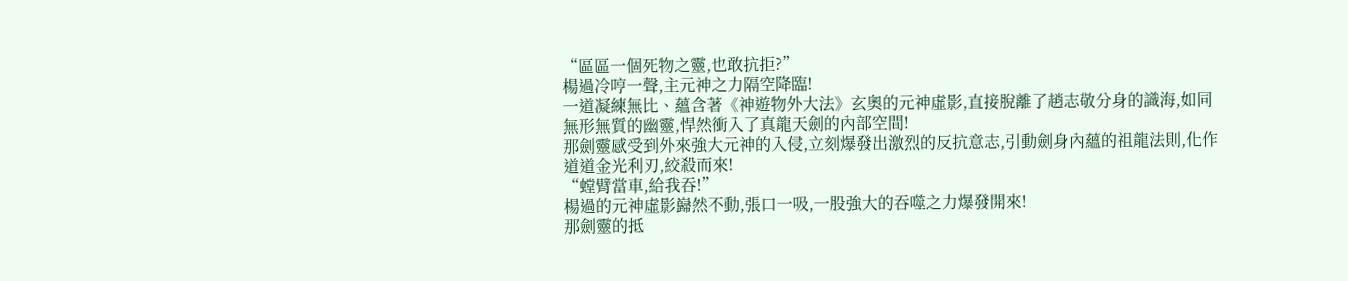“區區一個死物之靈,也敢抗拒?”
楊過冷哼一聲,主元神之力隔空降臨!
一道凝練無比、蘊含著《神遊物外大法》玄奧的元神虛影,直接脫離了趙志敬分身的識海,如同無形無質的幽靈,悍然衝入了真龍天劍的內部空間!
那劍靈感受到外來強大元神的入侵,立刻爆發出激烈的反抗意志,引動劍身內蘊的祖龍法則,化作道道金光利刃,絞殺而來!
“螳臂當車,給我吞!”
楊過的元神虛影巋然不動,張口一吸,一股強大的吞噬之力爆發開來!
那劍靈的抵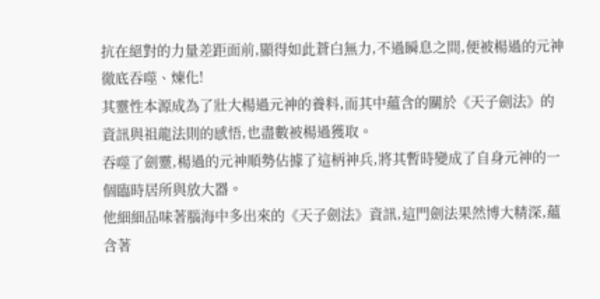抗在絕對的力量差距面前,顯得如此蒼白無力,不過瞬息之間,便被楊過的元神徹底吞噬、煉化!
其靈性本源成為了壯大楊過元神的養料,而其中蘊含的關於《天子劍法》的資訊與祖龍法則的感悟,也盡數被楊過獲取。
吞噬了劍靈,楊過的元神順勢佔據了這柄神兵,將其暫時變成了自身元神的一個臨時居所與放大器。
他細細品味著腦海中多出來的《天子劍法》資訊,這門劍法果然博大精深,蘊含著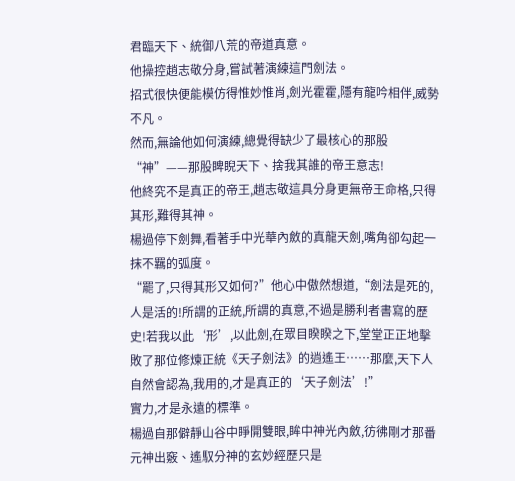君臨天下、統御八荒的帝道真意。
他操控趙志敬分身,嘗試著演練這門劍法。
招式很快便能模仿得惟妙惟肖,劍光霍霍,隱有龍吟相伴,威勢不凡。
然而,無論他如何演練,總覺得缺少了最核心的那股“神”——那股睥睨天下、捨我其誰的帝王意志!
他終究不是真正的帝王,趙志敬這具分身更無帝王命格,只得其形,難得其神。
楊過停下劍舞,看著手中光華內斂的真龍天劍,嘴角卻勾起一抹不羈的弧度。
“罷了,只得其形又如何?”他心中傲然想道,“劍法是死的,人是活的!所謂的正統,所謂的真意,不過是勝利者書寫的歷史!若我以此‘形’,以此劍,在眾目睽睽之下,堂堂正正地擊敗了那位修煉正統《天子劍法》的逍遙王……那麼,天下人自然會認為,我用的,才是真正的‘天子劍法’!”
實力,才是永遠的標準。
楊過自那僻靜山谷中睜開雙眼,眸中神光內斂,彷彿剛才那番元神出竅、遙馭分神的玄妙經歷只是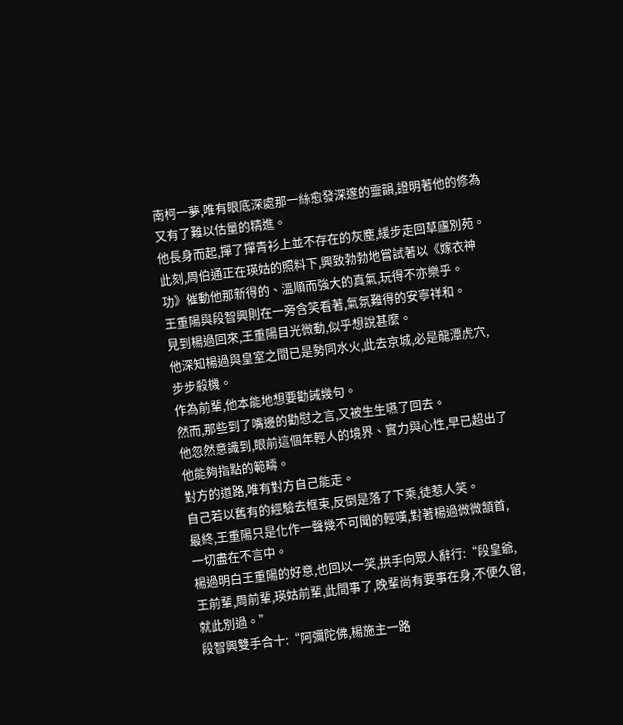南柯一夢,唯有眼底深處那一絲愈發深邃的靈韻,證明著他的修為又有了難以估量的精進。
他長身而起,撣了撣青衫上並不存在的灰塵,緩步走回草廬別苑。
此刻,周伯通正在瑛姑的照料下,興致勃勃地嘗試著以《嫁衣神功》催動他那新得的、溫順而強大的真氣,玩得不亦樂乎。
王重陽與段智興則在一旁含笑看著,氣氛難得的安寧祥和。
見到楊過回來,王重陽目光微動,似乎想說甚麼。
他深知楊過與皇室之間已是勢同水火,此去京城,必是龍潭虎穴,步步殺機。
作為前輩,他本能地想要勸誡幾句。
然而,那些到了嘴邊的勸慰之言,又被生生嚥了回去。
他忽然意識到,眼前這個年輕人的境界、實力與心性,早已超出了他能夠指點的範疇。
對方的道路,唯有對方自己能走。
自己若以舊有的經驗去框束,反倒是落了下乘,徒惹人笑。
最終,王重陽只是化作一聲幾不可聞的輕嘆,對著楊過微微頷首,一切盡在不言中。
楊過明白王重陽的好意,也回以一笑,拱手向眾人辭行:“段皇爺,王前輩,周前輩,瑛姑前輩,此間事了,晚輩尚有要事在身,不便久留,就此別過。”
段智興雙手合十:“阿彌陀佛,楊施主一路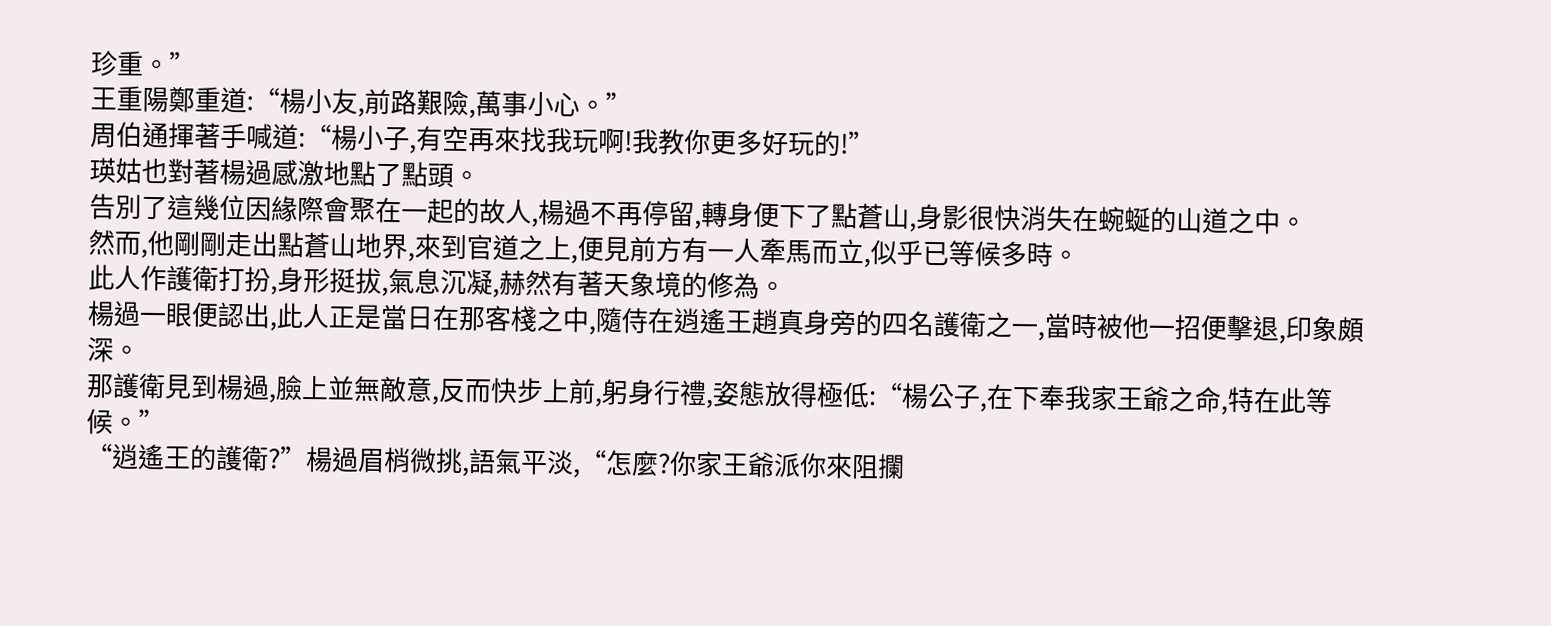珍重。”
王重陽鄭重道:“楊小友,前路艱險,萬事小心。”
周伯通揮著手喊道:“楊小子,有空再來找我玩啊!我教你更多好玩的!”
瑛姑也對著楊過感激地點了點頭。
告別了這幾位因緣際會聚在一起的故人,楊過不再停留,轉身便下了點蒼山,身影很快消失在蜿蜒的山道之中。
然而,他剛剛走出點蒼山地界,來到官道之上,便見前方有一人牽馬而立,似乎已等候多時。
此人作護衛打扮,身形挺拔,氣息沉凝,赫然有著天象境的修為。
楊過一眼便認出,此人正是當日在那客棧之中,隨侍在逍遙王趙真身旁的四名護衛之一,當時被他一招便擊退,印象頗深。
那護衛見到楊過,臉上並無敵意,反而快步上前,躬身行禮,姿態放得極低:“楊公子,在下奉我家王爺之命,特在此等候。”
“逍遙王的護衛?”楊過眉梢微挑,語氣平淡,“怎麼?你家王爺派你來阻攔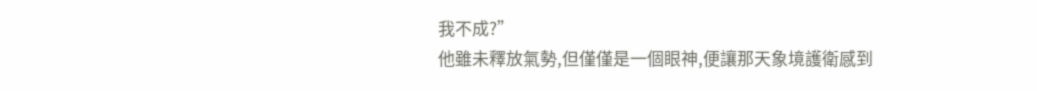我不成?”
他雖未釋放氣勢,但僅僅是一個眼神,便讓那天象境護衛感到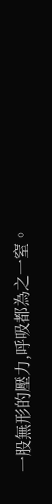一股無形的壓力,呼吸都為之一窒。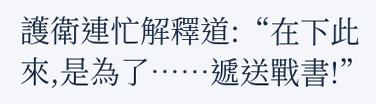護衛連忙解釋道:“在下此來,是為了……遞送戰書!”